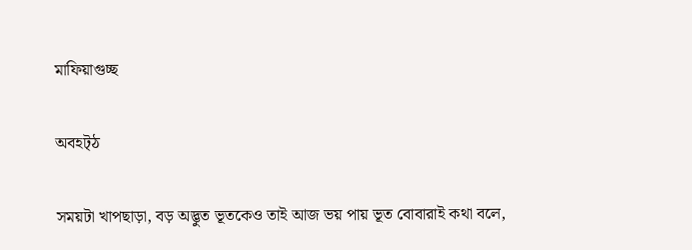মাফিয়াগুচ্ছ

অবহট্‌ঠ

সময়টা খাপছাড়া, বড় অদ্ভুত ভূতকেও তাই আজ ভয় পায় ভূত বোবারাই কথা বলে,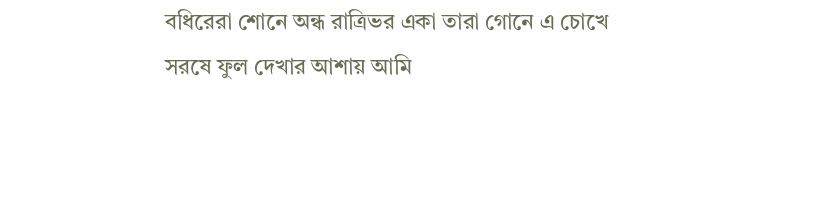বধিরেরা শোনে অন্ধ রাত্রিভর একা তারা গোনে এ চোখে সরষে ফুল দেখার আশায় আমি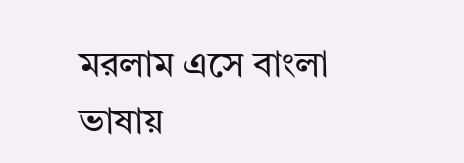মরলাম এসে বাংলা ভাষায়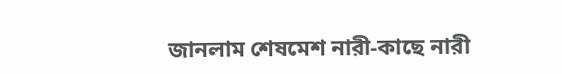জানলাম শেষমেশ নারী-কাছে নারী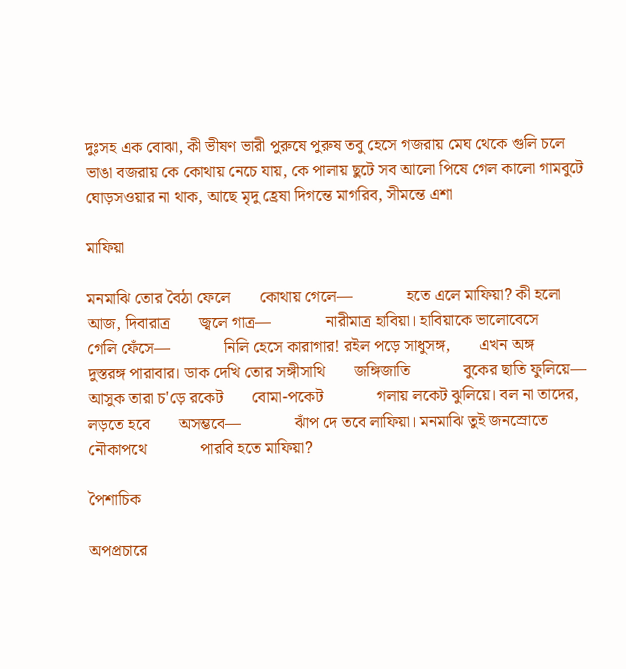দুঃসহ এক বোঝা, কী ভীষণ ভারী পুরুষে পুরুষ তবু হেসে গজরায় মেঘ থেকে গুলি চলে ভাঙা বজরায় কে কোথায় নেচে যায়, কে পালায় ছুটে সব আলো পিষে গেল কালো গামবুটে ঘোড়সওয়ার না থাক, আছে মৃদু হ্রেষা দিগন্তে মাগরিব, সীমন্তে এশা

মাফিয়া

মনমাঝি তোর বৈঠা ফেলে       কোথায় গেলে—             হতে এলে মাফিয়া? কী হলো আজ, দিবারাত্র       জ্বলে গাত্র—             নারীমাত্র হাবিয়া। হাবিয়াকে ভালোবেসে       গেলি ফেঁসে—             নিলি হেসে কারাগার! রইল পড়ে সাধুসঙ্গ,       এখন অঙ্গ             দুস্তরঙ্গ পারাবার। ডাক দেখি তোর সঙ্গীসাথি       জঙ্গিজাতি             বুকের ছাতি ফুলিয়ে— আসুক তারা চ'ড়ে রকেট       বোমা-পকেট             গলায় লকেট ঝুলিয়ে। বল না তাদের, লড়তে হবে       অসম্ভবে—             ঝাঁপ দে তবে লাফিয়া। মনমাঝি তুই জনস্রোতে       নৌকাপথে             পারবি হতে মাফিয়া?

পৈশাচিক

অপপ্রচারে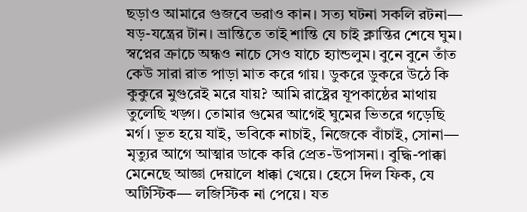ছড়াও আমারে গুজবে ভরাও কান। সত্য ঘটনা সকলি রটনা— ষড়-যন্ত্রের টান। ভ্রান্তিতে তাই শান্তি যে চাই ক্লান্তির শেষে ঘুম। স্বপ্নের ক্রাচে অন্ধও নাচে সেও যাচে হ্যান্ডলুম। বুনে বুনে তাঁত কেউ সারা রাত পাড়া মাত করে গায়। ডুকরে ডুকরে উঠে কি কুকুরে মুগুরেই মরে যায়? আমি রাষ্ট্রের যূপকাষ্ঠের মাথায় তুলেছি খড়্গ। তোমার গুমের আগেই ঘুমের ভিতরে গড়েছি মর্গ। ভূত হয়ে যাই, ভবিকে নাচাই, নিজেকে বাঁচাই, সোনা— মৃত্যুর আগে আত্মার ডাকে করি প্রেত-উপাসনা। বুদ্ধি-পাক্কা মেনেছে আজ্ঞা দেয়ালে ধাক্কা খেয়ে। হেসে দিল ফিক, যে অটিস্টিক— লজিস্টিক না পেয়ে। যত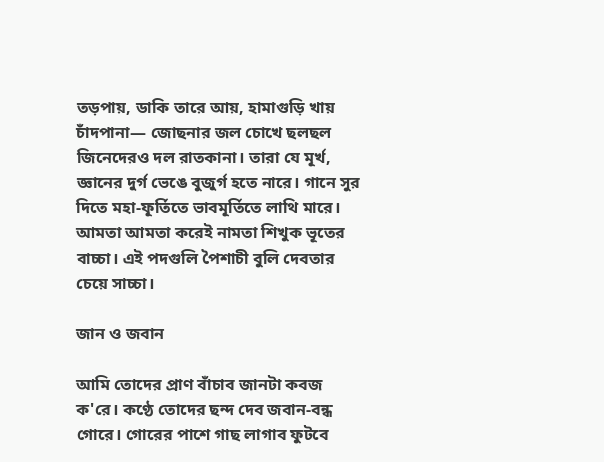তড়পায়, ডাকি তারে আয়, হামাগুড়ি খায় চাঁদপানা— জোছনার জল চোখে ছলছল জিনেদেরও দল রাতকানা। তারা যে মূর্খ, জ্ঞানের দুর্গ ভেঙে বুজুর্গ হতে নারে। গানে সুর দিতে মহা-ফূর্তিতে ভাবমূর্তিতে লাথি মারে। আমতা আমতা করেই নামতা শিখুক ভূতের বাচ্চা। এই পদগুলি পৈশাচী বুলি দেবতার চেয়ে সাচ্চা।

জান ও জবান

আমি তোদের প্রাণ বাঁচাব জানটা কবজ ক'রে। কণ্ঠে তোদের ছন্দ দেব জবান-বন্ধ গোরে। গোরের পাশে গাছ লাগাব ফুটবে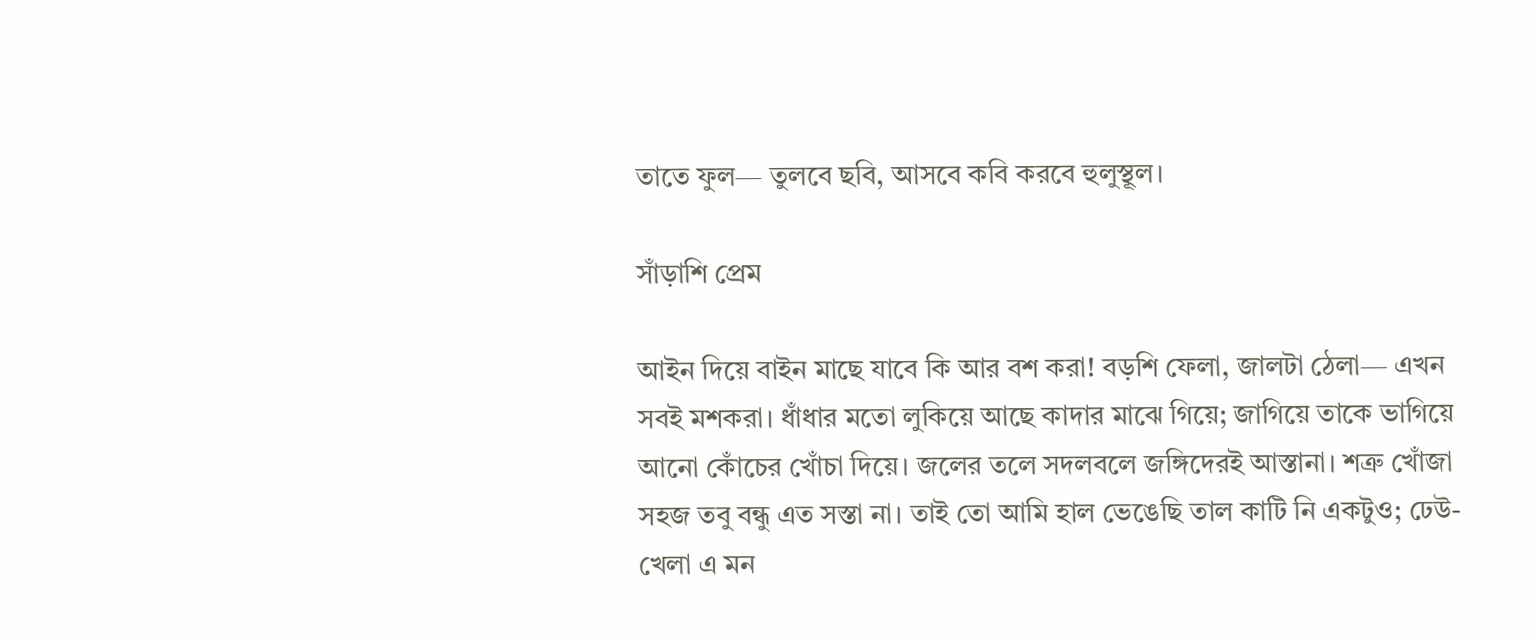তাতে ফুল— তুলবে ছবি, আসবে কবি করবে হুলুস্থূল।

সাঁড়াশি প্রেম

আইন দিয়ে বাইন মাছে যাবে কি আর বশ করা! বড়শি ফেলা, জালটা ঠেলা— এখন সবই মশকরা। ধাঁধার মতো লুকিয়ে আছে কাদার মাঝে গিয়ে; জাগিয়ে তাকে ভাগিয়ে আনো কোঁচের খোঁচা দিয়ে। জলের তলে সদলবলে জঙ্গিদেরই আস্তানা। শত্রু খোঁজা সহজ তবু বন্ধু এত সস্তা না। তাই তো আমি হাল ভেঙেছি তাল কাটি নি একটুও; ঢেউ-খেলা এ মন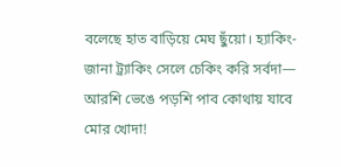বলেছে হাত বাড়িয়ে মেঘ ছুঁয়ো। হ্যাকিং-জানা ট্র্যাকিং সেলে চেকিং করি সর্বদা— আরশি ভেঙে পড়শি পাব কোথায় যাবে মোর খোদা!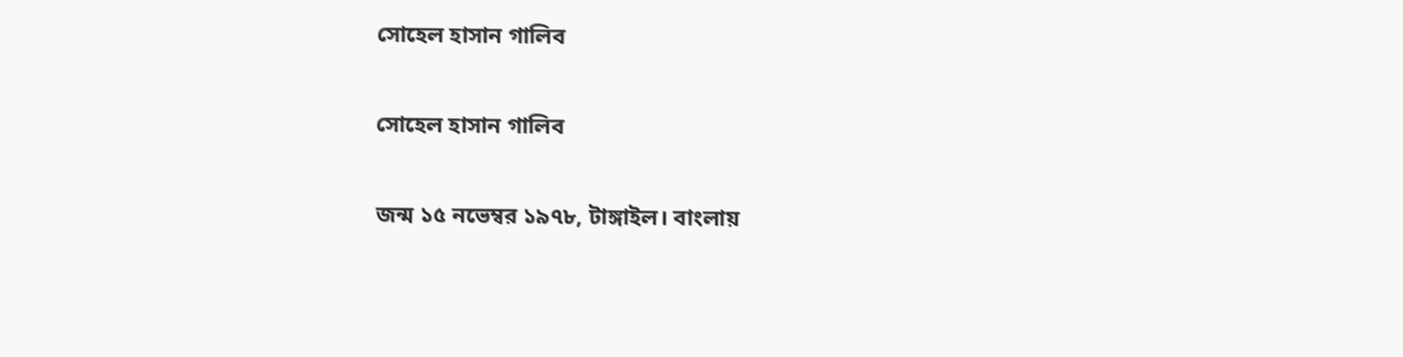সোহেল হাসান গালিব

সোহেল হাসান গালিব

জন্ম ১৫ নভেম্বর ১৯৭৮, টাঙ্গাইল। বাংলায়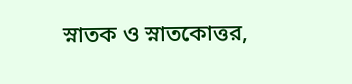স্নাতক ও স্নাতকোত্তর,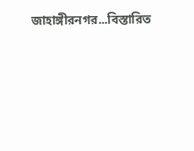জাহাঙ্গীরনগর...বিস্তারিত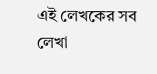এই লেখকের সব লেখা